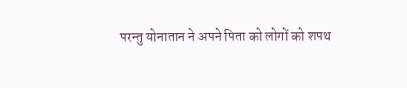परन्तु योनातान ने अपने पिता को लोगों को शपथ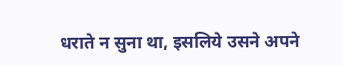धराते न सुना था, इसलिये उसने अपने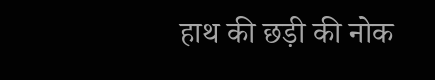हाथ की छड़ी की नोक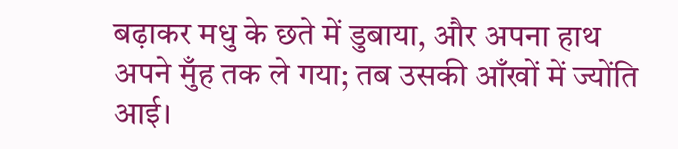बढ़ाकर मधु के छते में डुबाया, और अपना हाथ अपने मुँह तक ले गया; तब उसकी आँखों में ज्योंति आई।